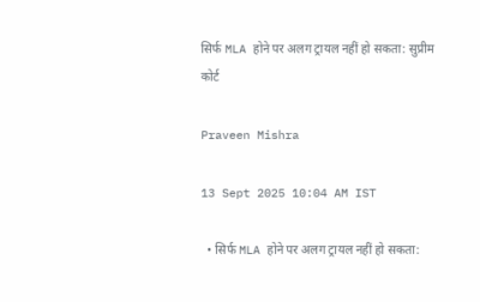सिर्फ MLA होने पर अलग ट्रायल नहीं हो सकता: सुप्रीम कोर्ट

Praveen Mishra

13 Sept 2025 10:04 AM IST

  • सिर्फ MLA होने पर अलग ट्रायल नहीं हो सकता: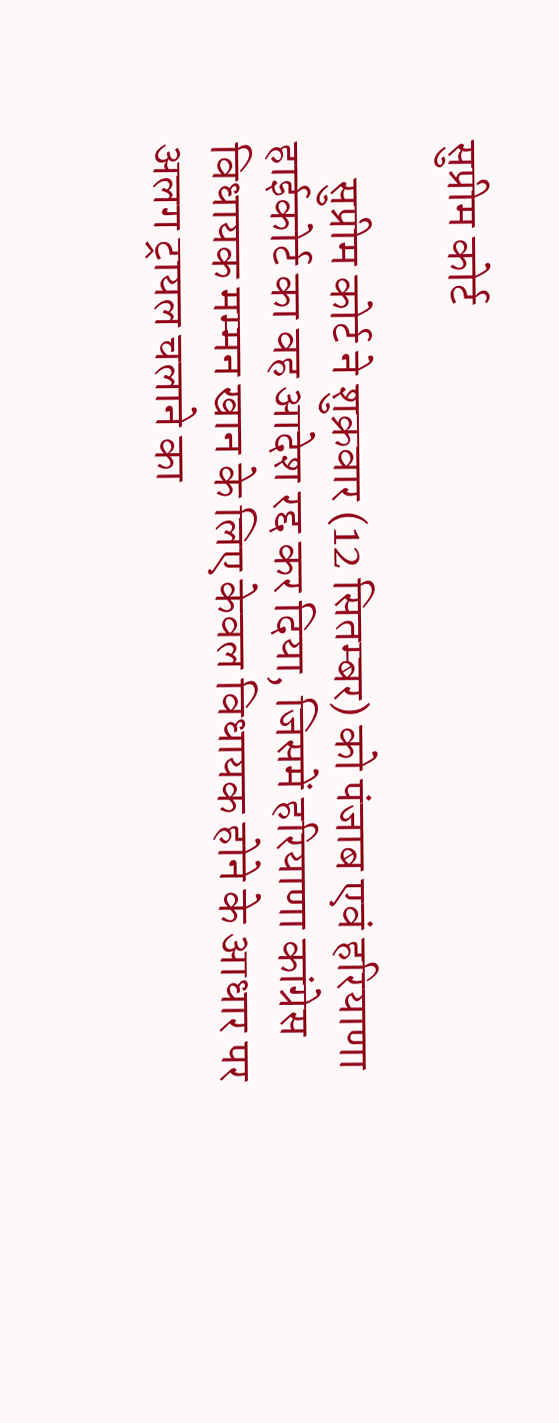सुप्रीम कोर्ट

    सुप्रीम कोर्ट ने शुक्रवार (12 सितम्बर) को पंजाब एवं हरियाणा हाईकोर्ट का वह आदेश रद्द कर दिया, जिसमें हरियाणा कांग्रेस विधायक मम्मन खान के लिए केवल विधायक होने के आधार पर अलग ट्रायल चलाने का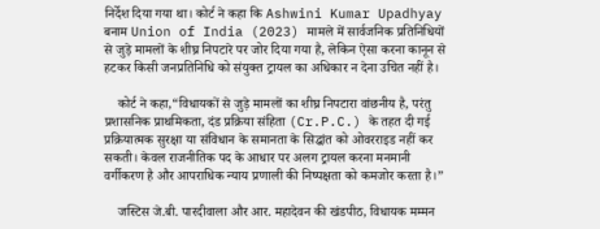निर्देश दिया गया था। कोर्ट ने कहा कि Ashwini Kumar Upadhyay बनाम Union of India (2023) मामले में सार्वजनिक प्रतिनिधियों से जुड़े मामलों के शीघ्र निपटारे पर जोर दिया गया है, लेकिन ऐसा करना कानून से हटकर किसी जनप्रतिनिधि को संयुक्त ट्रायल का अधिकार न देना उचित नहीं है।

    कोर्ट ने कहा,“विधायकों से जुड़े मामलों का शीघ्र निपटारा वांछनीय है, परंतु प्रशासनिक प्राथमिकता, दंड प्रक्रिया संहिता (Cr.P.C.) के तहत दी गई प्रक्रियात्मक सुरक्षा या संविधान के समानता के सिद्धांत को ओवरराइड नहीं कर सकती। केवल राजनीतिक पद के आधार पर अलग ट्रायल करना मनमानी वर्गीकरण है और आपराधिक न्याय प्रणाली की निष्पक्षता को कमजोर करता है।”

    जस्टिस जे.बी. पारदीवाला और आर. महादेवन की खंडपीठ, विधायक मम्मन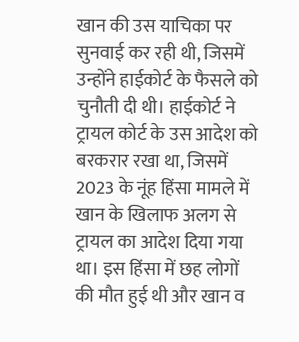खान की उस याचिका पर सुनवाई कर रही थी, जिसमें उन्होंने हाईकोर्ट के फैसले को चुनौती दी थी। हाईकोर्ट ने ट्रायल कोर्ट के उस आदेश को बरकरार रखा था, जिसमें 2023 के नूंह हिंसा मामले में खान के खिलाफ अलग से ट्रायल का आदेश दिया गया था। इस हिंसा में छह लोगों की मौत हुई थी और खान व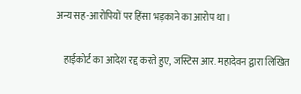अन्य सह-आरोपियों पर हिंसा भड़काने का आरोप था।

    हाईकोर्ट का आदेश रद्द करते हुए, जस्टिस आर. महादेवन द्वारा लिखित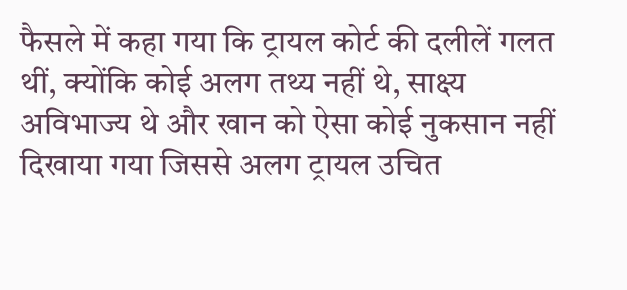फैसले में कहा गया कि ट्रायल कोर्ट की दलीलें गलत थीं, क्योंकि कोई अलग तथ्य नहीं थे, साक्ष्य अविभाज्य थे और खान को ऐसा कोई नुकसान नहीं दिखाया गया जिससे अलग ट्रायल उचित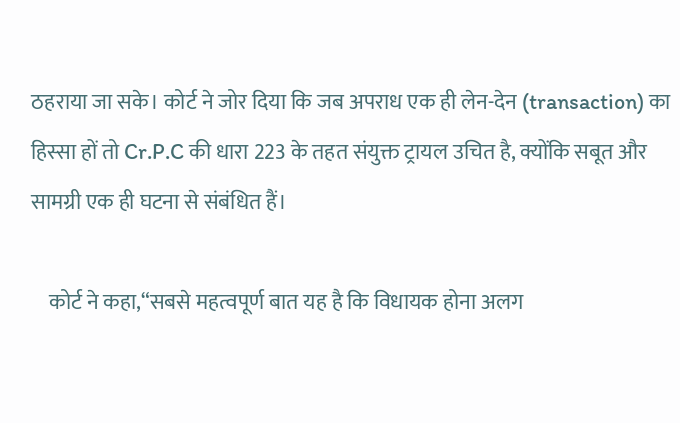ठहराया जा सके। कोर्ट ने जोर दिया कि जब अपराध एक ही लेन-देन (transaction) का हिस्सा हों तो Cr.P.C की धारा 223 के तहत संयुक्त ट्रायल उचित है, क्योंकि सबूत और सामग्री एक ही घटना से संबंधित हैं।

    कोर्ट ने कहा,“सबसे महत्वपूर्ण बात यह है कि विधायक होना अलग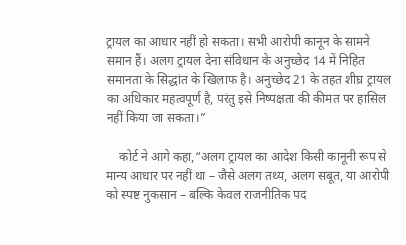ट्रायल का आधार नहीं हो सकता। सभी आरोपी कानून के सामने समान हैं। अलग ट्रायल देना संविधान के अनुच्छेद 14 में निहित समानता के सिद्धांत के खिलाफ है। अनुच्छेद 21 के तहत शीघ्र ट्रायल का अधिकार महत्वपूर्ण है, परंतु इसे निष्पक्षता की कीमत पर हासिल नहीं किया जा सकता।”

    कोर्ट ने आगे कहा,“अलग ट्रायल का आदेश किसी कानूनी रूप से मान्य आधार पर नहीं था – जैसे अलग तथ्य, अलग सबूत, या आरोपी को स्पष्ट नुकसान – बल्कि केवल राजनीतिक पद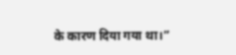के कारण दिया गया था।”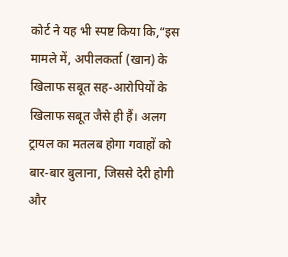कोर्ट ने यह भी स्पष्ट किया कि,“इस मामले में, अपीलकर्ता (खान) के खिलाफ सबूत सह-आरोपियों के खिलाफ सबूत जैसे ही हैं। अलग ट्रायल का मतलब होगा गवाहों को बार-बार बुलाना, जिससे देरी होगी और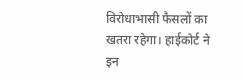विरोधाभासी फैसलों का खतरा रहेगा। हाईकोर्ट ने इन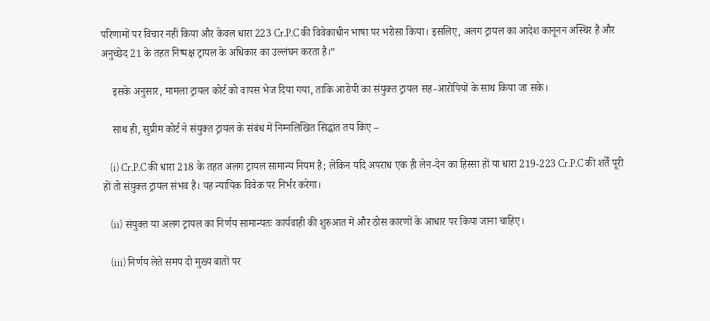परिणामों पर विचार नहीं किया और केवल धारा 223 Cr.P.C की विवेकाधीन भाषा पर भरोसा किया। इसलिए, अलग ट्रायल का आदेश कानूनन अस्थिर है और अनुच्छेद 21 के तहत निष्पक्ष ट्रायल के अधिकार का उल्लंघन करता है।”

    इसके अनुसार, मामला ट्रायल कोर्ट को वापस भेज दिया गया, ताकि आरोपी का संयुक्त ट्रायल सह-आरोपियों के साथ किया जा सके।

    साथ ही, सुप्रीम कोर्ट ने संयुक्त ट्रायल के संबंध में निम्नलिखित सिद्धांत तय किए –

    (i) Cr.P.C की धारा 218 के तहत अलग ट्रायल सामान्य नियम है; लेकिन यदि अपराध एक ही लेन-देन का हिस्सा हों या धारा 219-223 Cr.P.C की शर्तें पूरी हों तो संयुक्त ट्रायल संभव है। यह न्यायिक विवेक पर निर्भर करेगा।

    (ii) संयुक्त या अलग ट्रायल का निर्णय सामान्यतः कार्यवाही की शुरुआत में और ठोस कारणों के आधार पर किया जाना चाहिए।

    (iii) निर्णय लेते समय दो मुख्य बातों पर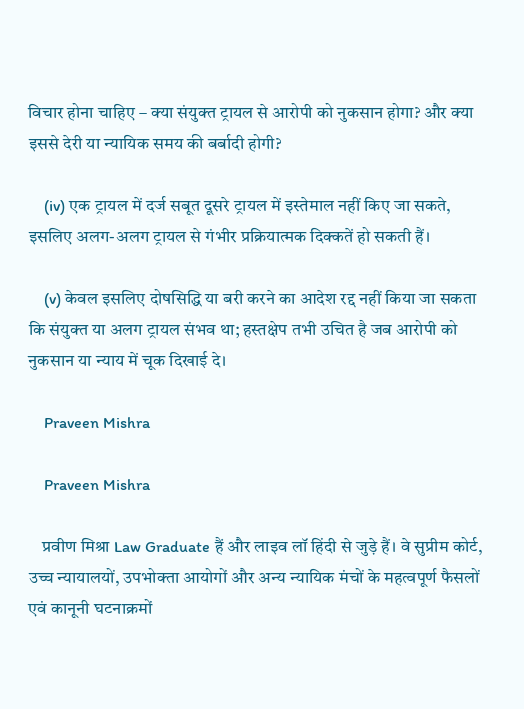विचार होना चाहिए – क्या संयुक्त ट्रायल से आरोपी को नुकसान होगा? और क्या इससे देरी या न्यायिक समय की बर्बादी होगी?

    (iv) एक ट्रायल में दर्ज सबूत दूसरे ट्रायल में इस्तेमाल नहीं किए जा सकते, इसलिए अलग-अलग ट्रायल से गंभीर प्रक्रियात्मक दिक्कतें हो सकती हैं।

    (v) केवल इसलिए दोषसिद्धि या बरी करने का आदेश रद्द नहीं किया जा सकता कि संयुक्त या अलग ट्रायल संभव था; हस्तक्षेप तभी उचित है जब आरोपी को नुकसान या न्याय में चूक दिखाई दे।

    Praveen Mishra

    Praveen Mishra

    प्रवीण मिश्रा Law Graduate हैं और लाइव लॉ हिंदी से जुड़े हैं। वे सुप्रीम कोर्ट, उच्च न्यायालयों, उपभोक्ता आयोगों और अन्य न्यायिक मंचों के महत्वपूर्ण फैसलों एवं कानूनी घटनाक्रमों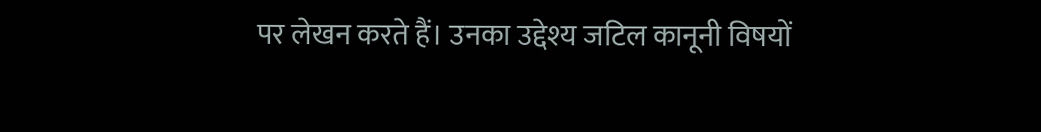पर लेखन करते हैं। उनका उद्देश्य जटिल कानूनी विषयों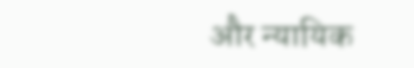और न्यायिक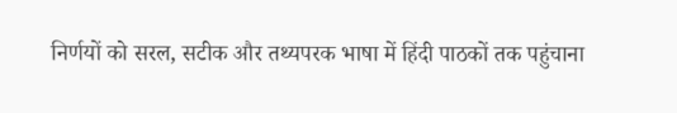निर्णयों को सरल, सटीक और तथ्यपरक भाषा में हिंदी पाठकों तक पहुंचाना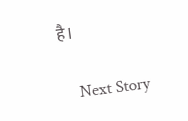है।

    Next Story